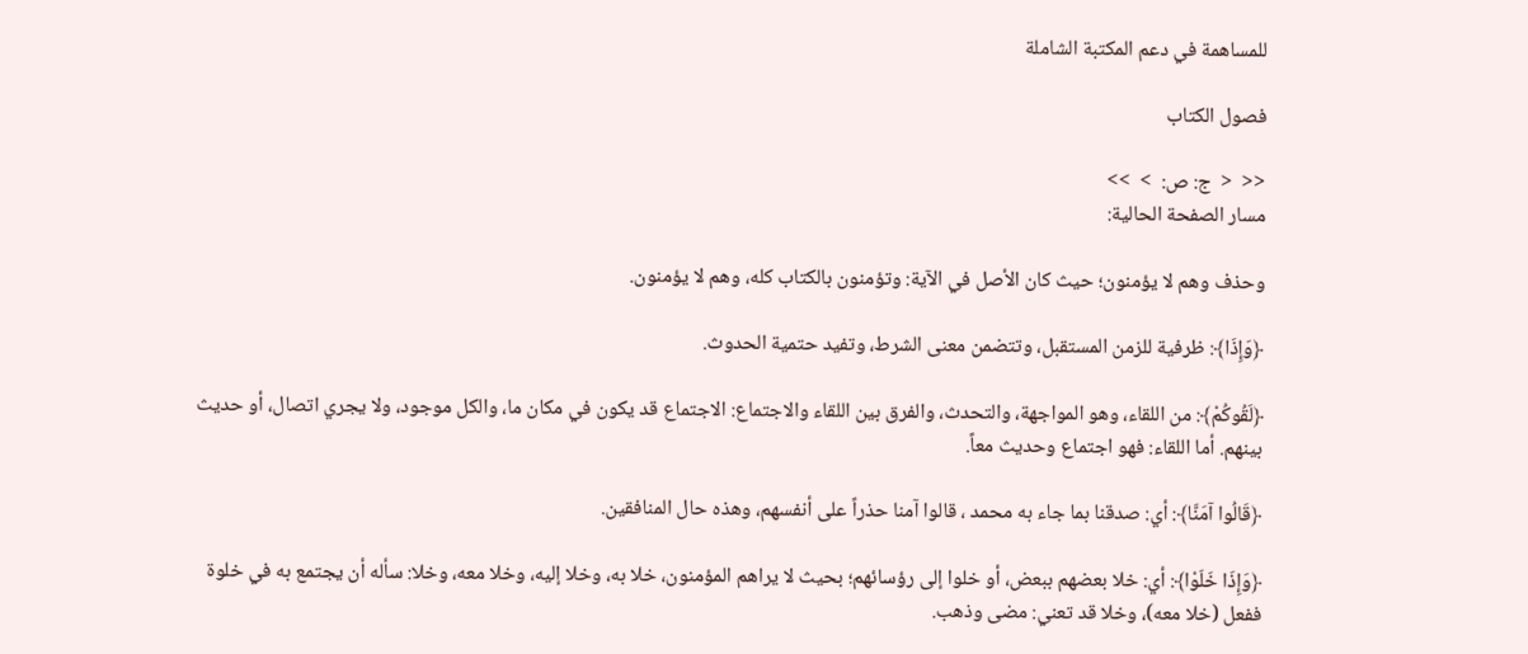للمساهمة في دعم المكتبة الشاملة

فصول الكتاب

<<  <  ج: ص:  >  >>
مسار الصفحة الحالية:

وحذف وهم لا يؤمنون؛ حيث كان الأصل في الآية: وتؤمنون بالكتاب كله، وهم لا يؤمنون.

﴿وَإِذَا﴾: ظرفية للزمن المستقبل، وتتضمن معنى الشرط، وتفيد حتمية الحدوث.

﴿لَقُوكُمْ﴾: من اللقاء، وهو المواجهة، والتحدث، والفرق بين اللقاء والاجتماع: الاجتماع قد يكون في مكان ما، والكل موجود، ولا يجري اتصال، أو حديث بينهم. أما اللقاء: فهو اجتماع وحديث معاً.

﴿قَالُوا آمَنَّا﴾: أي: صدقنا بما جاء به محمد ، قالوا آمنا حذراً على أنفسهم، وهذه حال المنافقين.

﴿وَإِذَا خَلَوْا﴾: أي: خلا بعضهم ببعض، أو خلوا إلى رؤسائهم؛ بحيث لا يراهم المؤمنون، خلا به، وخلا إليه، وخلا معه، وخلا: سأله أن يجتمع به في خلوة ففعل (خلا معه)، وخلا قد تعني: مضى وذهب.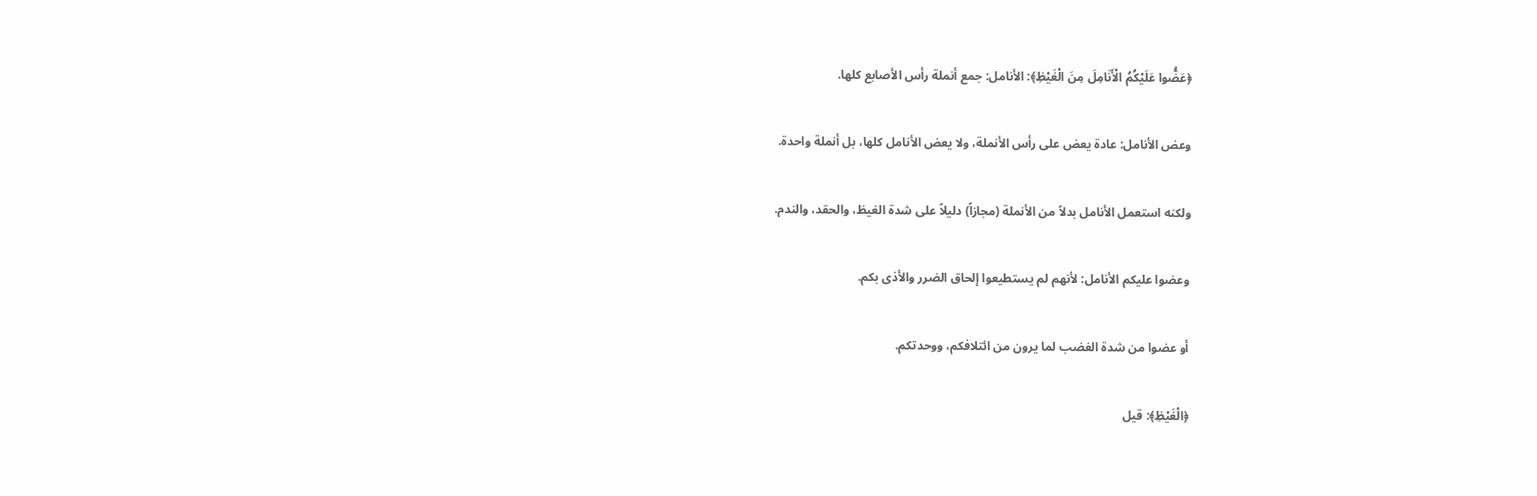﴿عَضُّوا عَلَيْكُمُ الْأَنَامِلَ مِنَ الْغَيْظِ﴾: الأنامل: جمع أنملة رأس الأصابع كلها.

وعض الأنامل: عادة يعض على رأس الأنملة، ولا يعض الأنامل كلها، بل أنملة واحدة.

ولكنه استعمل الأنامل بدلاً من الأنملة (مجازاً) دليلاً على شدة الغيظ، والحقد، والندم.

وعضوا عليكم الأنامل: لأنهم لم يستطيعوا إلحاق الضرر والأذى بكم.

أو عضوا من شدة الغضب لما يرون من ائتلافكم، ووحدتكم.

﴿الْغَيْظِ﴾: قيل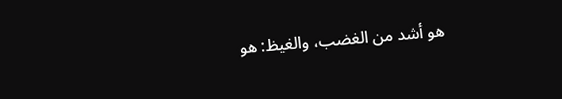هو أشد من الغضب، والغيظ: هو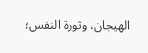الهيجان، وثورة النفس؛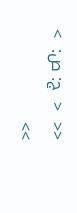<<  <  ج: ص:  >  >>